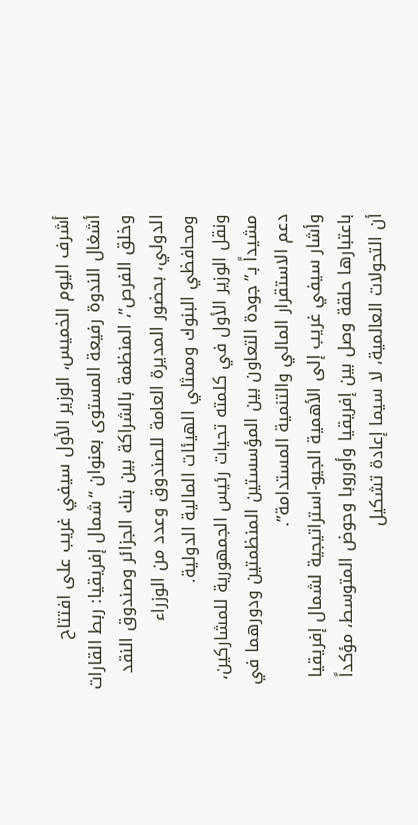أشرف اليوم الخميس، الوزير الأول سيفي غريب على افتتاح أشغال الندوة رفيعة المستوى بعنوان “شمال إفريقيا: ربط القارات وخلق الفرص”، المنظمة بالشراكة بين بنك الجزائر وصندوق النقد الدولي، بحضور المديرة العامة للصندوق وعدد من الوزراء ومحافظي البنوك وممثلي الهيئات المالية الدولية.
ونقل الوزير الأول في كلمته تحيات رئيس الجمهورية للمشاركين، مشيداً بـ”جودة التعاون بين المؤسستين المنظمتين ودورهما في دعم الاستقرار المالي والتنمية المستدامة”.
وأشار سيفي غريب إلى الأهمية الجيو-استراتيجية لشمال إفريقيا باعتبارها حلقة وصل بين إفريقيا وأوروبا وحوض المتوسط، مؤكداً أن التحولات العالمية، لا سيما إعادة تشكيل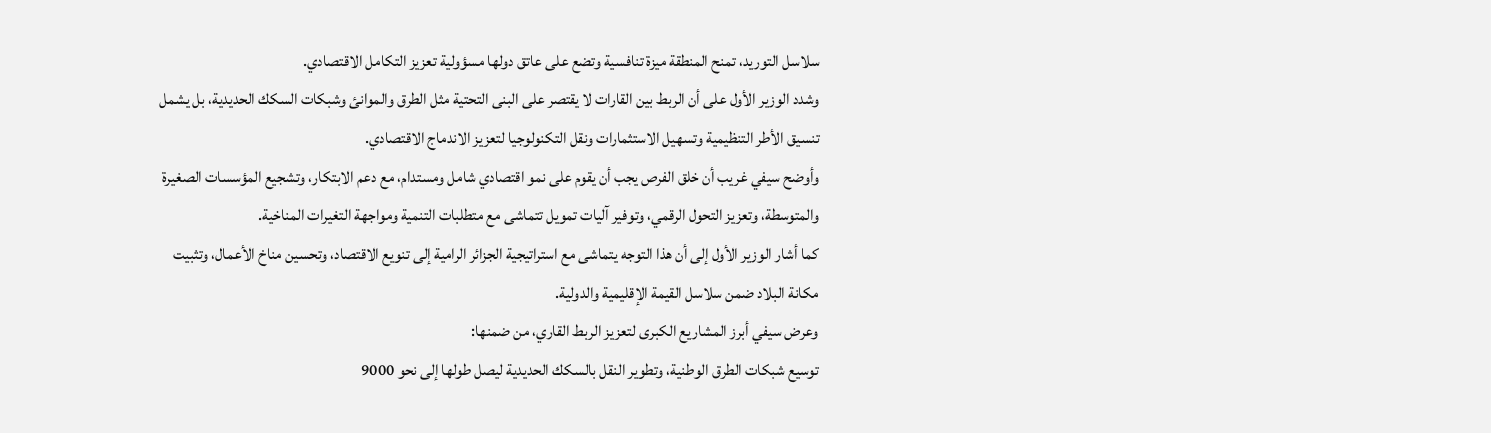سلاسل التوريد، تمنح المنطقة ميزة تنافسية وتضع على عاتق دولها مسؤولية تعزيز التكامل الاقتصادي.
وشدد الوزير الأول على أن الربط بين القارات لا يقتصر على البنى التحتية مثل الطرق والموانئ وشبكات السكك الحديدية، بل يشمل تنسيق الأطر التنظيمية وتسهيل الاستثمارات ونقل التكنولوجيا لتعزيز الاندماج الاقتصادي.
وأوضح سيفي غريب أن خلق الفرص يجب أن يقوم على نمو اقتصادي شامل ومستدام، مع دعم الابتكار، وتشجيع المؤسسات الصغيرة والمتوسطة، وتعزيز التحول الرقمي، وتوفير آليات تمويل تتماشى مع متطلبات التنمية ومواجهة التغيرات المناخية.
كما أشار الوزير الأول إلى أن هذا التوجه يتماشى مع استراتيجية الجزائر الرامية إلى تنويع الاقتصاد، وتحسين مناخ الأعمال، وتثبيت مكانة البلاد ضمن سلاسل القيمة الإقليمية والدولية.
وعرض سيفي أبرز المشاريع الكبرى لتعزيز الربط القاري، من ضمنها:
توسيع شبكات الطرق الوطنية، وتطوير النقل بالسكك الحديدية ليصل طولها إلى نحو 9000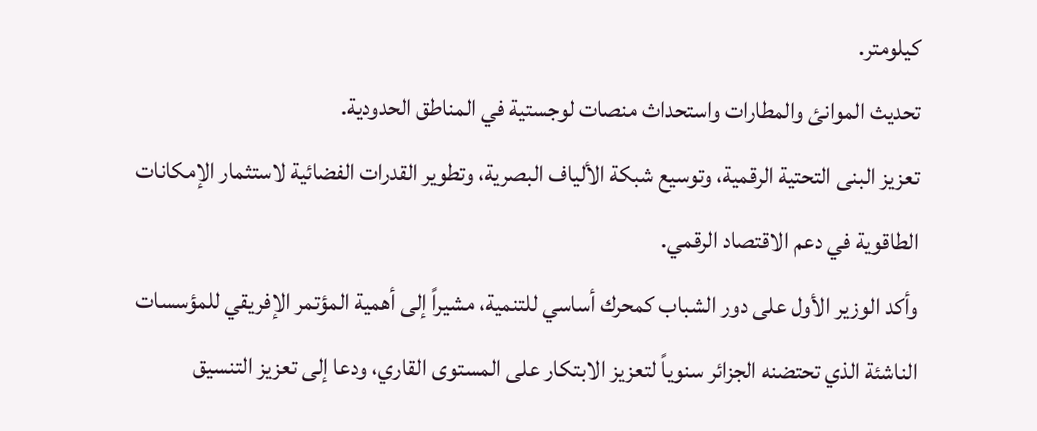كيلومتر.
تحديث الموانئ والمطارات واستحداث منصات لوجستية في المناطق الحدودية.
تعزيز البنى التحتية الرقمية، وتوسيع شبكة الألياف البصرية، وتطوير القدرات الفضائية لاستثمار الإمكانات الطاقوية في دعم الاقتصاد الرقمي.
وأكد الوزير الأول على دور الشباب كمحرك أساسي للتنمية، مشيراً إلى أهمية المؤتمر الإفريقي للمؤسسات الناشئة الذي تحتضنه الجزائر سنوياً لتعزيز الابتكار على المستوى القاري، ودعا إلى تعزيز التنسيق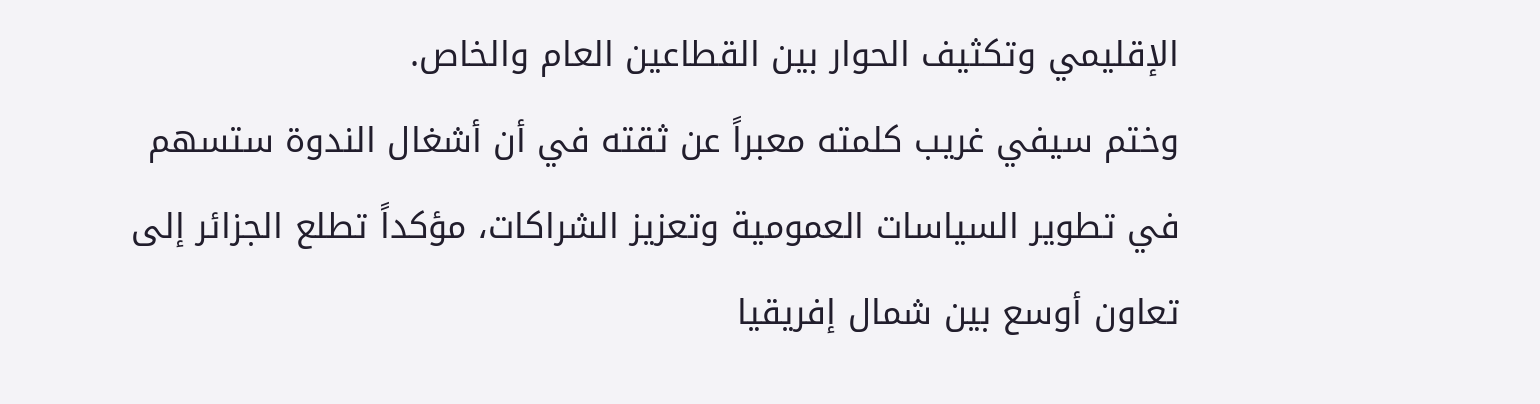الإقليمي وتكثيف الحوار بين القطاعين العام والخاص.
وختم سيفي غريب كلمته معبراً عن ثقته في أن أشغال الندوة ستسهم في تطوير السياسات العمومية وتعزيز الشراكات، مؤكداً تطلع الجزائر إلى تعاون أوسع بين شمال إفريقيا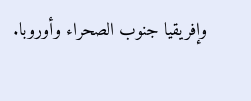وإفريقيا جنوب الصحراء وأوروبا.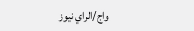واج/الراي نيوز